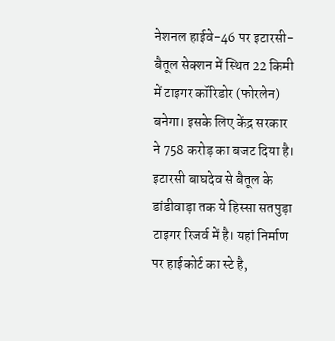नेशनल हाईवे-46 पर इटारसी-बैतूल सेक्शन में स्थित 22 किमी में टाइगर कॉरिडोर (फोरलेन) बनेगा। इसके लिए केंद्र सरकार ने 758 करोड़ का बजट दिया है। इटारसी बाघदेव से बैतूल के डांडीवाड़ा तक ये हिस्सा सतपुड़ा टाइगर रिजर्व में है। यहां निर्माण पर हाईकोर्ट का स्टे है,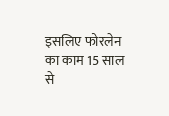इसलिए फोरलेन का काम 15 साल से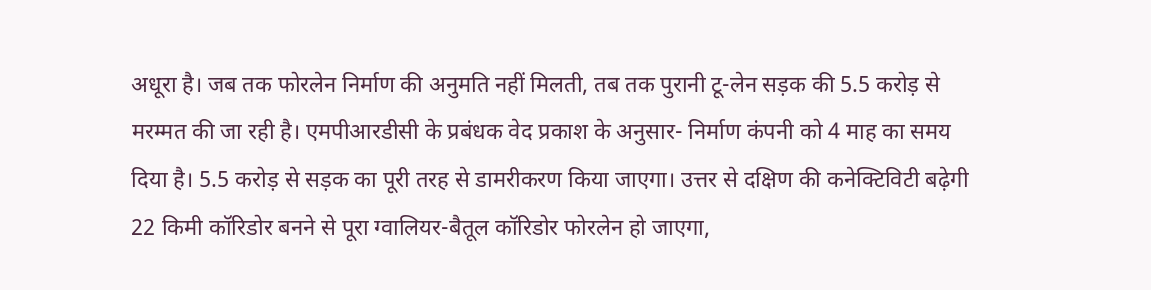अधूरा है। जब तक फोरलेन निर्माण की अनुमति नहीं मिलती, तब तक पुरानी टू-लेन सड़क की 5.5 करोड़ से मरम्मत की जा रही है। एमपीआरडीसी के प्रबंधक वेद प्रकाश के अनुसार- निर्माण कंपनी को 4 माह का समय दिया है। 5.5 करोड़ से सड़क का पूरी तरह से डामरीकरण किया जाएगा। उत्तर से दक्षिण की कनेक्टिविटी बढ़ेगी
22 किमी कॉरिडोर बनने से पूरा ग्वालियर-बैतूल कॉरिडोर फोरलेन हो जाएगा,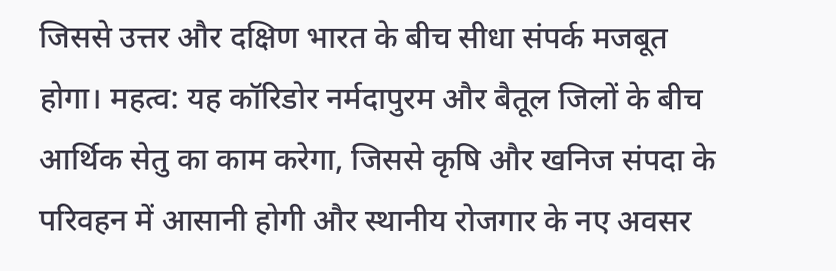जिससे उत्तर और दक्षिण भारत के बीच सीधा संपर्क मजबूत होगा। महत्व: यह कॉरिडोर नर्मदापुरम और बैतूल जिलों के बीच आर्थिक सेतु का काम करेगा, जिससे कृषि और खनिज संपदा के परिवहन में आसानी होगी और स्थानीय रोजगार के नए अवसर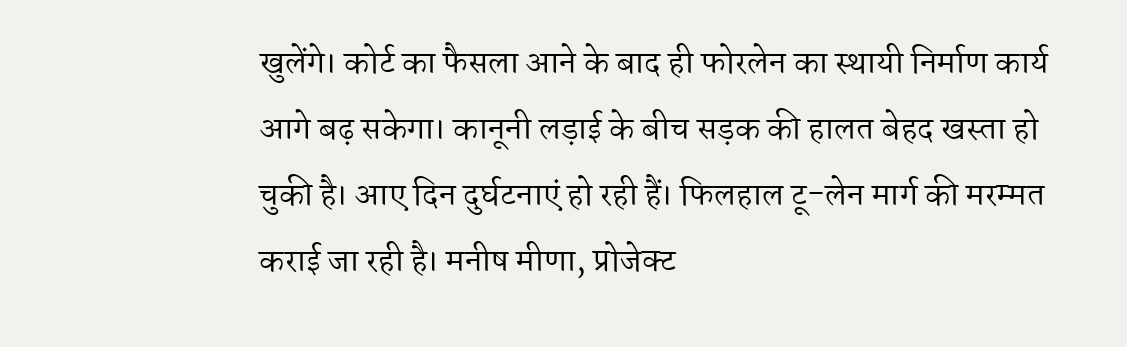खुलेंगे। कोर्ट का फैसला आने के बाद ही फोरलेन का स्थायी निर्माण कार्य आगे बढ़ सकेगा। कानूनी लड़ाई के बीच सड़क की हालत बेहद खस्ता हो चुकी है। आए दिन दुर्घटनाएं हो रही हैं। फिलहाल टू-लेन मार्ग की मरम्मत कराई जा रही है। मनीष मीणा, प्रोजेक्ट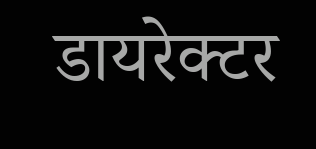डायरेक्टर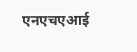एनएचएआई